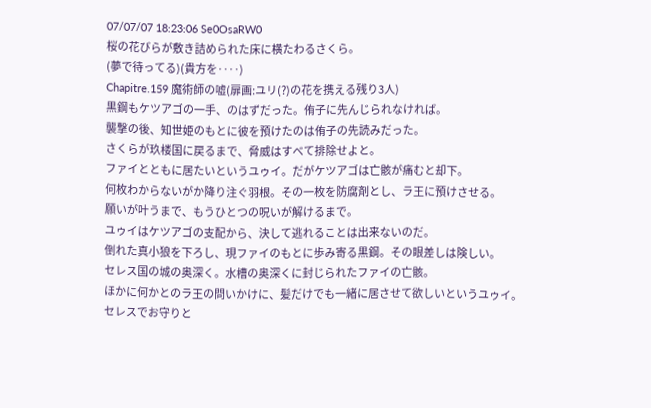07/07/07 18:23:06 Se0OsaRW0
桜の花びらが敷き詰められた床に横たわるさくら。
(夢で待ってる)(貴方を‥‥)
Chapitre.159 魔術師の嘘(扉画:ユリ(?)の花を携える残り3人)
黒鋼もケツアゴの一手、のはずだった。侑子に先んじられなければ。
襲撃の後、知世姫のもとに彼を預けたのは侑子の先読みだった。
さくらが玖楼国に戻るまで、脅威はすべて排除せよと。
ファイとともに居たいというユゥイ。だがケツアゴは亡骸が痛むと却下。
何枚わからないがか降り注ぐ羽根。その一枚を防腐剤とし、ラ王に預けさせる。
願いが叶うまで、もうひとつの呪いが解けるまで。
ユゥイはケツアゴの支配から、決して逃れることは出来ないのだ。
倒れた真小狼を下ろし、現ファイのもとに歩み寄る黒鋼。その眼差しは険しい。
セレス国の城の奥深く。水槽の奥深くに封じられたファイの亡骸。
ほかに何かとのラ王の問いかけに、髪だけでも一緒に居させて欲しいというユゥイ。
セレスでお守りと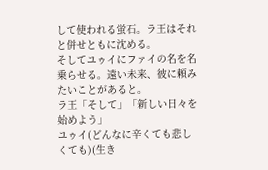して使われる蛍石。ラ王はそれと併せともに沈める。
そしてユゥイにファイの名を名乗らせる。遠い未来、彼に頼みたいことがあると。
ラ王「そして」「新しい日々を始めよう」
ユゥイ(どんなに辛くても悲しくても)(生き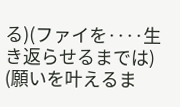る)(ファイを‥‥生き返らせるまでは)
(願いを叶えるま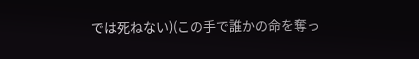では死ねない)(この手で誰かの命を奪っ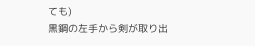ても)
黒鋼の左手から剣が取り出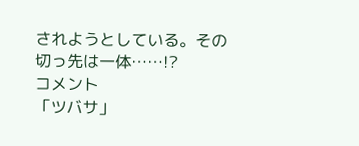されようとしている。その切っ先は一体……!?
コメント
「ツバサ」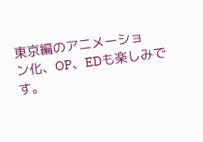東京編のアニメーショ
ン化、OP、EDも楽しみです。